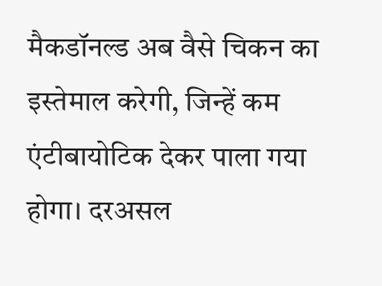मैकडॉनल्ड अब वैसे चिकन का इस्तेमाल करेगी, जिन्हें कम एंटीबायोटिक देकर पाला गया होगा। दरअसल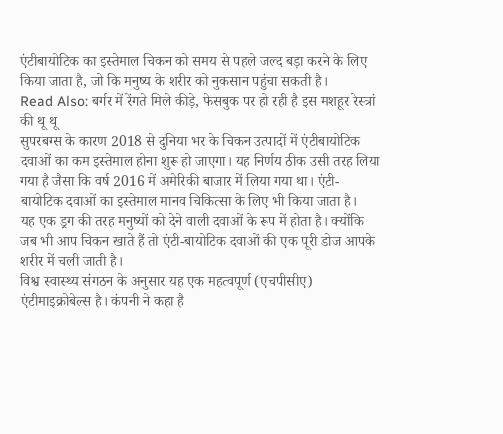एंटीबायोटिक का इस्तेमाल चिकन को समय से पहले जल्द बड़ा करने के लिए किया जाता है, जो कि मनुष्य के शरीर को नुकसान पहुंचा सकती है।
Read Also: बर्गर में रेंगते मिले कीड़े, फेसबुक पर हो रही है इस मशहूर रेस्त्रां की थू थू
सुपरबग्स के कारण 2018 से दुनिया भर के चिकन उत्पादों में एंटीबायोटिक दवाओं का कम इस्तेमाल होना शुरू हो जाएगा। यह निर्णय ठीक उसी तरह लिया गया है जैसा कि वर्ष 2016 में अमेरिकी बाजार में लिया गया था। एंटी-बायोटिक दवाओं का इस्तेमाल मानव चिकित्सा के लिए भी किया जाता है।
यह एक ड्रग की तरह मनुष्यों को देने वाली दवाओं के रूप में होता है। क्योंकि जब भी आप चिकन खाते हैं तो एंटी-बायोटिक दवाओं की एक पूरी डोज आपके शरीर में चली जाती है।
विश्व स्वास्थ्य संगठन के अनुसार यह एक महत्वपूर्ण (एचपीसीए) एंटीमाइक्रोबेल्स है। कंपनी ने कहा है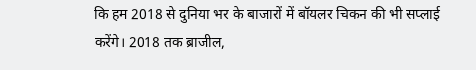कि हम 2018 से दुनिया भर के बाजारों में बॉयलर चिकन की भी सप्लाई करेंगे। 2018 तक ब्राजील,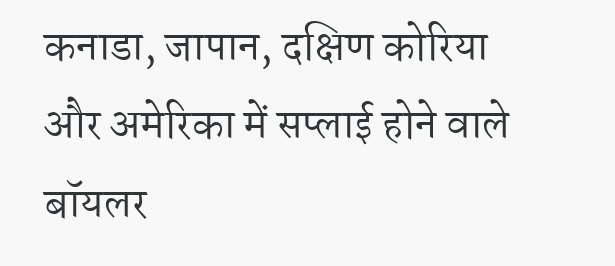कनाडा, जापान, दक्षिण कोरिया और अमेरिका में सप्लाई होने वाले बॉयलर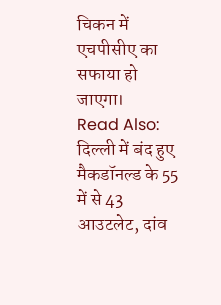चिकन में एचपीसीए का सफाया हो जाएगा।
Read Also: दिल्ली में बंद हुए मैकडॉनल्ड के 55 में से 43 आउटलेट, दांव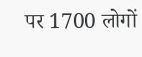पर 1700 लोगों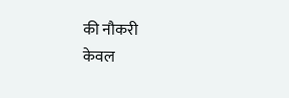की नौकरी
केवल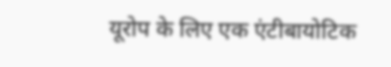यूरोप के लिए एक एंटीबायोटिक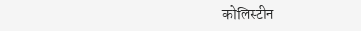कोलिस्टीन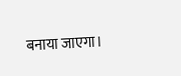बनाया जाएगा।